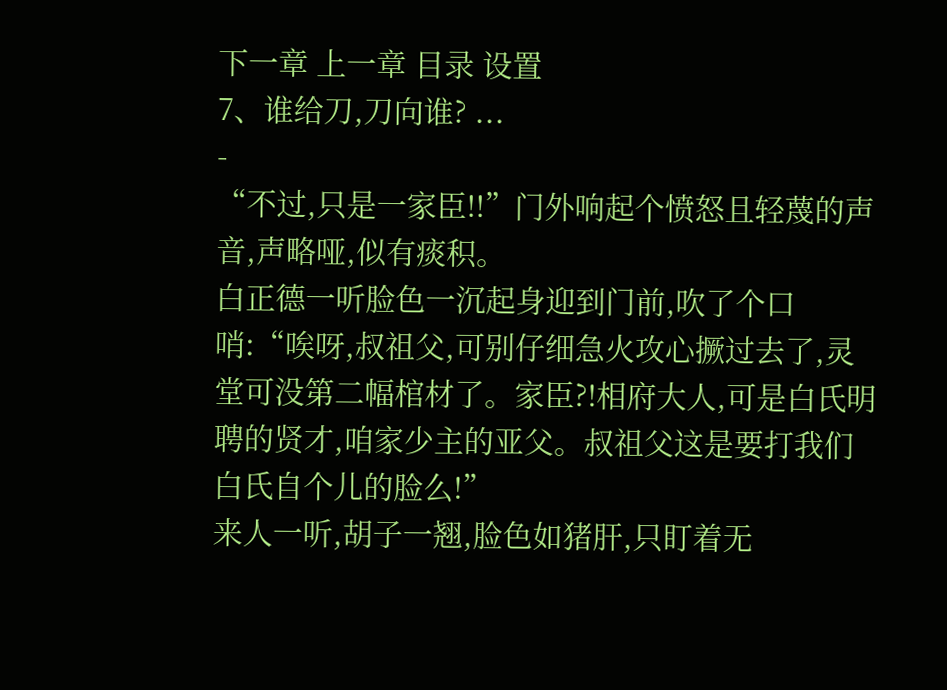下一章 上一章 目录 设置
7、谁给刀,刀向谁? ...
-
“不过,只是一家臣!!”门外响起个愤怒且轻蔑的声音,声略哑,似有痰积。
白正德一听脸色一沉起身迎到门前,吹了个口哨:“唉呀,叔祖父,可别仔细急火攻心撅过去了,灵堂可没第二幅棺材了。家臣?!相府大人,可是白氏明聘的贤才,咱家少主的亚父。叔祖父这是要打我们白氏自个儿的脸么!”
来人一听,胡子一翘,脸色如猪肝,只盯着无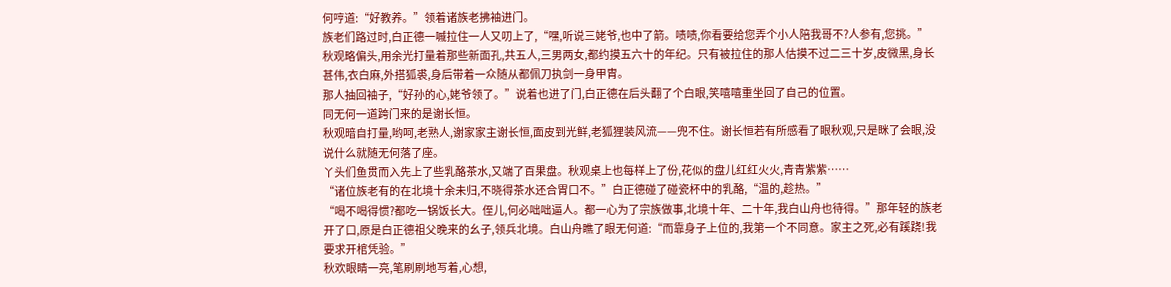何哼道:“好教养。”领着诸族老拂袖进门。
族老们路过时,白正德一嘁拉住一人又叨上了,“嘿,听说三姥爷,也中了箭。啧啧,你看要给您弄个小人陪我哥不?人参有,您挑。”
秋观略偏头,用余光打量着那些新面孔,共五人,三男两女,都约摸五六十的年纪。只有被拉住的那人估摸不过二三十岁,皮微黑,身长甚伟,衣白麻,外搭狐裘,身后带着一众随从都佩刀执剑一身甲胄。
那人抽回袖子,“好孙的心,姥爷领了。”说着也进了门,白正德在后头翻了个白眼,笑嘻嘻重坐回了自己的位置。
同无何一道跨门来的是谢长恒。
秋观暗自打量,哟呵,老熟人,谢家家主谢长恒,面皮到光鲜,老狐狸装风流——兜不住。谢长恒若有所感看了眼秋观,只是眯了会眼,没说什么就随无何落了座。
丫头们鱼贯而入先上了些乳酪茶水,又端了百果盘。秋观桌上也每样上了份,花似的盘儿红红火火,青青紫紫……
“诸位族老有的在北境十余未归,不晓得茶水还合胃口不。”白正德碰了碰瓷杯中的乳酪,“温的,趁热。”
“喝不喝得惯?都吃一锅饭长大。侄儿,何必咄咄逼人。都一心为了宗族做事,北境十年、二十年,我白山舟也待得。”那年轻的族老开了口,原是白正德祖父晚来的幺子,领兵北境。白山舟瞧了眼无何道:“而靠身子上位的,我第一个不同意。家主之死,必有蹊跷!我要求开棺凭验。”
秋欢眼睛一亮,笔刷刷地写着,心想,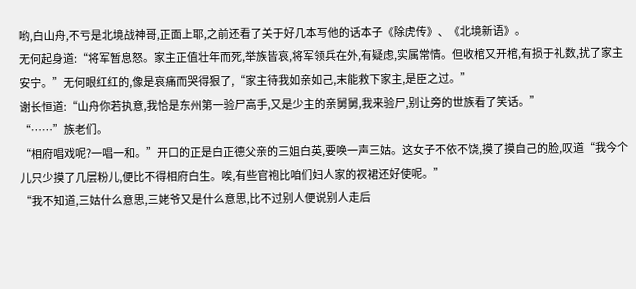哟,白山舟,不亏是北境战神哥,正面上耶,之前还看了关于好几本写他的话本子《除虎传》、《北境新语》。
无何起身道:“将军暂息怒。家主正值壮年而死,举族皆哀,将军领兵在外,有疑虑,实属常情。但收棺又开棺,有损于礼数,扰了家主安宁。”无何眼红红的,像是哀痛而哭得狠了,“家主待我如亲如己,末能救下家主,是臣之过。”
谢长恒道:“山舟你若执意,我恰是东州第一验尸高手,又是少主的亲舅舅,我来验尸,别让旁的世族看了笑话。”
“……”族老们。
“相府唱戏呢?一唱一和。”开口的正是白正德父亲的三姐白英,要唤一声三姑。这女子不依不饶,摸了摸自己的脸,叹道“我今个儿只少摸了几层粉儿,便比不得相府白生。唉,有些官袍比咱们妇人家的衩裙还好使呢。”
“我不知道,三姑什么意思,三姥爷又是什么意思,比不过别人便说别人走后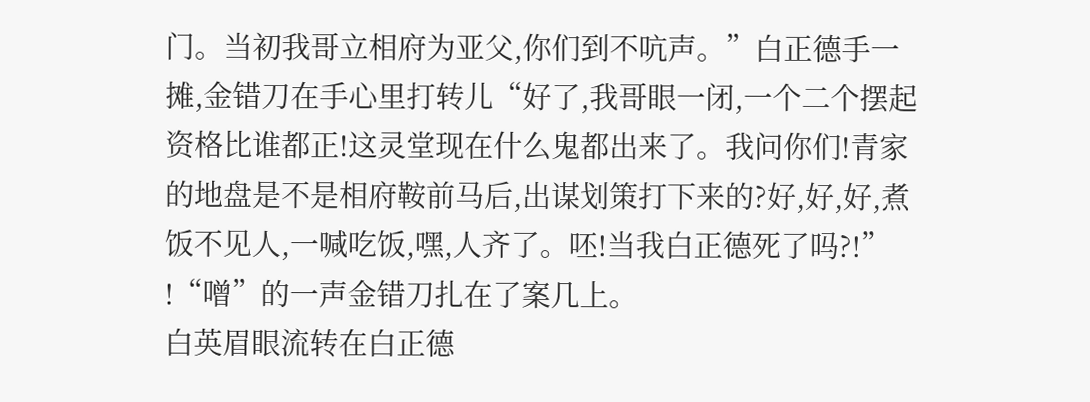门。当初我哥立相府为亚父,你们到不吭声。”白正德手一摊,金错刀在手心里打转儿“好了,我哥眼一闭,一个二个摆起资格比谁都正!这灵堂现在什么鬼都出来了。我问你们!青家的地盘是不是相府鞍前马后,出谋划策打下来的?好,好,好,煮饭不见人,一喊吃饭,嘿,人齐了。呸!当我白正德死了吗?!”
!“噌”的一声金错刀扎在了案几上。
白英眉眼流转在白正德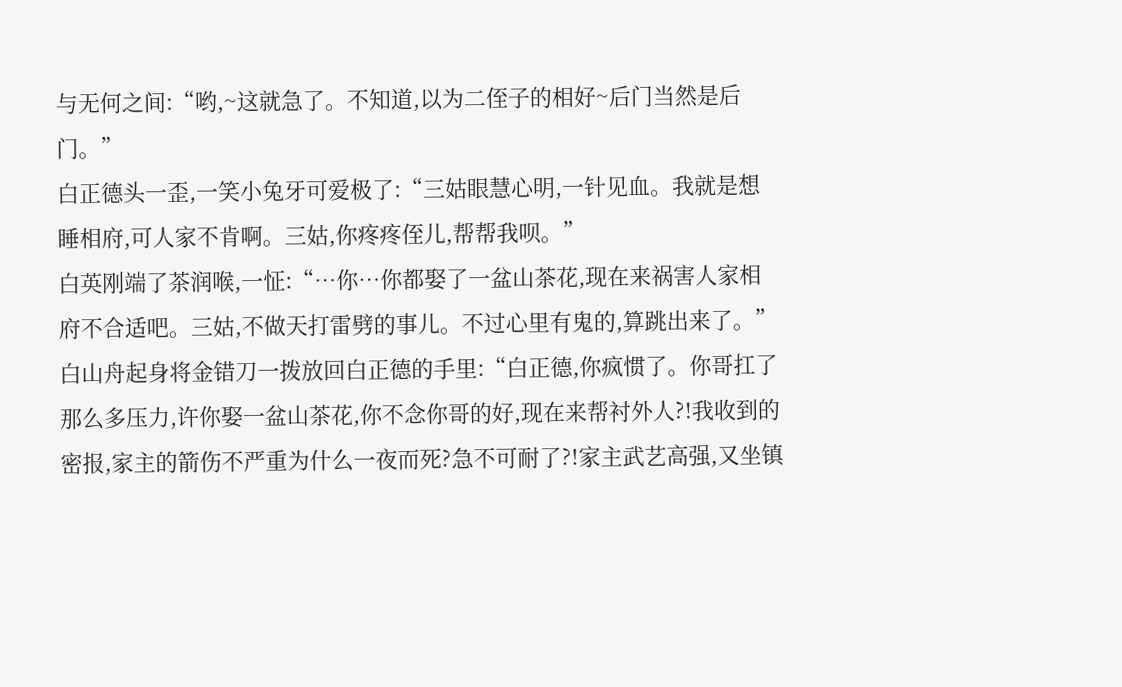与无何之间:“哟,~这就急了。不知道,以为二侄子的相好~后门当然是后门。”
白正德头一歪,一笑小兔牙可爱极了:“三姑眼慧心明,一针见血。我就是想睡相府,可人家不肯啊。三姑,你疼疼侄儿,帮帮我呗。”
白英刚端了茶润喉,一怔:“…你…你都娶了一盆山茶花,现在来祸害人家相府不合适吧。三姑,不做天打雷劈的事儿。不过心里有鬼的,算跳出来了。”
白山舟起身将金错刀一拨放回白正德的手里:“白正德,你疯惯了。你哥扛了那么多压力,许你娶一盆山茶花,你不念你哥的好,现在来帮衬外人?!我收到的密报,家主的箭伤不严重为什么一夜而死?急不可耐了?!家主武艺高强,又坐镇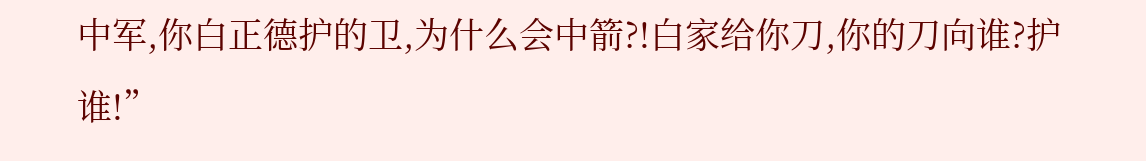中军,你白正德护的卫,为什么会中箭?!白家给你刀,你的刀向谁?护谁!”